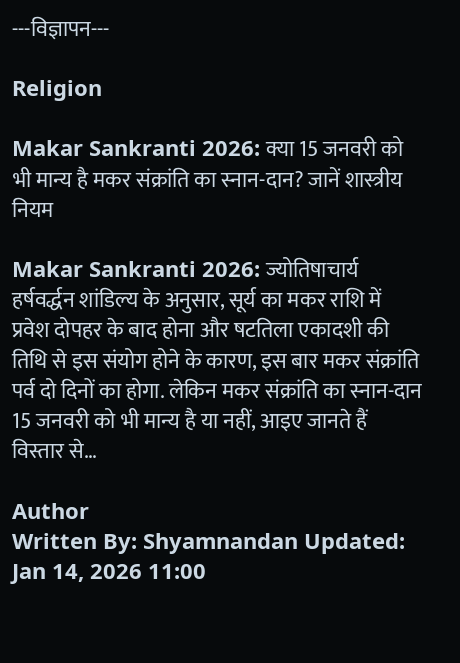---विज्ञापन---

Religion

Makar Sankranti 2026: क्या 15 जनवरी को भी मान्य है मकर संक्रांति का स्नान-दान? जानें शास्त्रीय नियम

Makar Sankranti 2026: ज्योतिषाचार्य हर्षवर्द्धन शांडिल्य के अनुसार, सूर्य का मकर राशि में प्रवेश दोपहर के बाद होना और षटतिला एकादशी की तिथि से इस संयोग होने के कारण, इस बार मकर संक्रांति पर्व दो दिनों का होगा. लेकिन मकर संक्रांति का स्नान-दान 15 जनवरी को भी मान्य है या नहीं, आइए जानते हैं विस्तार से…

Author
Written By: Shyamnandan Updated: Jan 14, 2026 11:00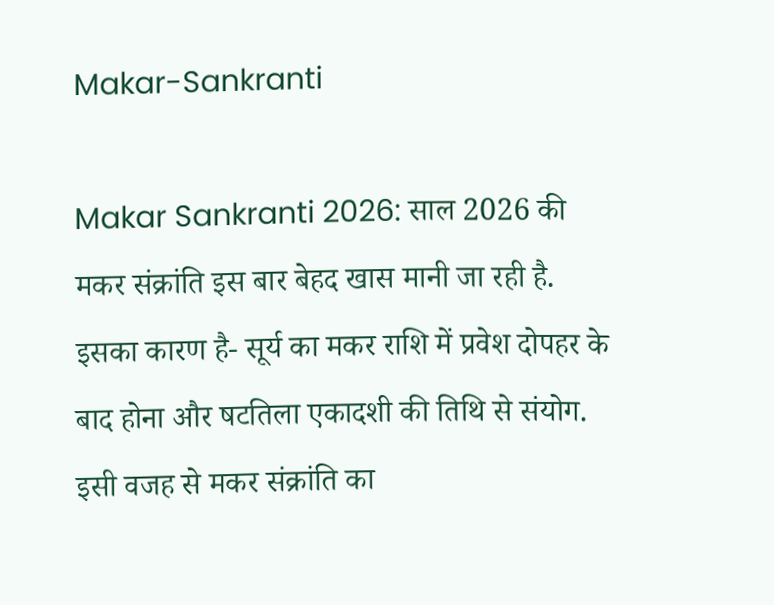Makar-Sankranti

Makar Sankranti 2026: साल 2026 की मकर संक्रांति इस बार बेहद खास मानी जा रही है. इसका कारण है- सूर्य का मकर राशि में प्रवेश दोपहर के बाद होना और षटतिला एकादशी की तिथि से संयोग. इसी वजह से मकर संक्रांति का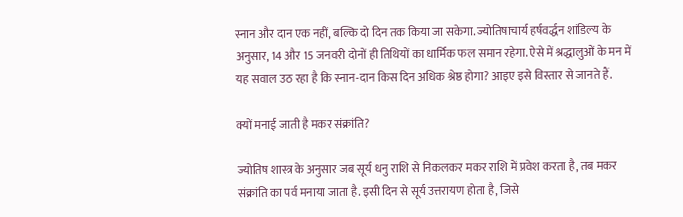स्नान और दान एक नहीं, बल्कि दो दिन तक किया जा सकेगा. ज्योतिषाचार्य हर्षवर्द्धन शांडिल्य के अनुसार, 14 और 15 जनवरी दोनों ही तिथियों का धार्मिक फल समान रहेगा. ऐसे में श्रद्धालुओं के मन में यह सवाल उठ रहा है कि स्नान-दान किस दिन अधिक श्रेष्ठ होगा? आइए इसे विस्तार से जानते हैं.

क्यों मनाई जाती है मकर संक्रांति?

ज्योतिष शास्त्र के अनुसार जब सूर्य धनु राशि से निकलकर मकर राशि में प्रवेश करता है, तब मकर संक्रांति का पर्व मनाया जाता है. इसी दिन से सूर्य उत्तरायण होता है, जिसे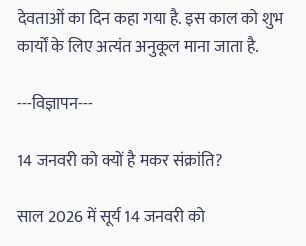देवताओं का दिन कहा गया है. इस काल को शुभ कार्यों के लिए अत्यंत अनुकूल माना जाता है.

---विज्ञापन---

14 जनवरी को क्यों है मकर संक्रांति?

साल 2026 में सूर्य 14 जनवरी को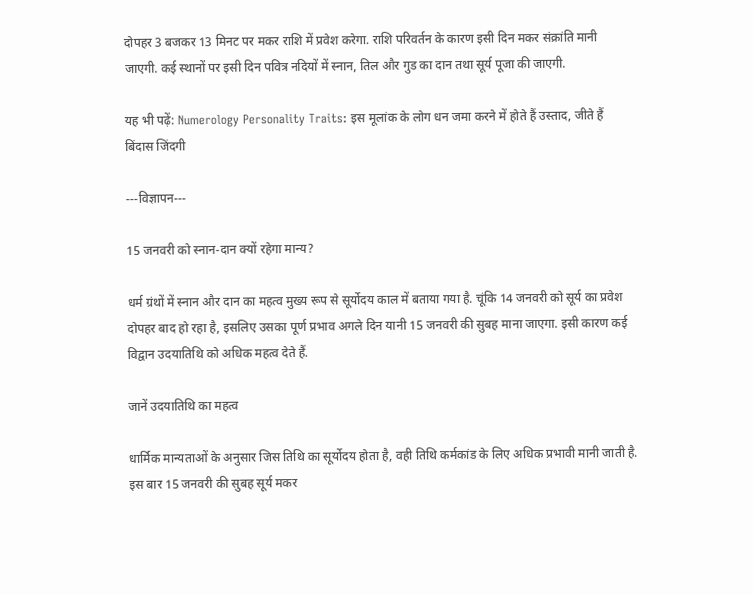दोपहर 3 बजकर 13 मिनट पर मकर राशि में प्रवेश करेगा. राशि परिवर्तन के कारण इसी दिन मकर संक्रांति मानी जाएगी. कई स्थानों पर इसी दिन पवित्र नदियों में स्नान, तिल और गुड का दान तथा सूर्य पूजा की जाएगी.

यह भी पढ़ें: Numerology Personality Traits: इस मूलांक के लोग धन जमा करने में होते हैं उस्ताद, जीते हैं बिंदास जिंदगी

---विज्ञापन---

15 जनवरी को स्नान-दान क्यों रहेगा मान्य?

धर्म ग्रंथों में स्नान और दान का महत्व मुख्य रूप से सूर्योदय काल में बताया गया है. चूंकि 14 जनवरी को सूर्य का प्रवेश दोपहर बाद हो रहा है, इसलिए उसका पूर्ण प्रभाव अगले दिन यानी 15 जनवरी की सुबह माना जाएगा. इसी कारण कई विद्वान उदयातिथि को अधिक महत्व देते हैं.

जानें उदयातिथि का महत्व

धार्मिक मान्यताओं के अनुसार जिस तिथि का सूर्योदय होता है, वही तिथि कर्मकांड के लिए अधिक प्रभावी मानी जाती है. इस बार 15 जनवरी की सुबह सूर्य मकर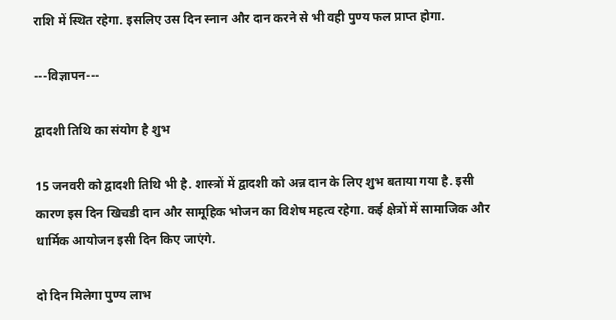राशि में स्थित रहेगा. इसलिए उस दिन स्नान और दान करने से भी वही पुण्य फल प्राप्त होगा.

---विज्ञापन---

द्वादशी तिथि का संयोग है शुभ

15 जनवरी को द्वादशी तिथि भी है. शास्त्रों में द्वादशी को अन्न दान के लिए शुभ बताया गया है. इसी कारण इस दिन खिचडी दान और सामूहिक भोजन का विशेष महत्व रहेगा. कई क्षेत्रों में सामाजिक और धार्मिक आयोजन इसी दिन किए जाएंगे.

दो दिन मिलेगा पुण्य लाभ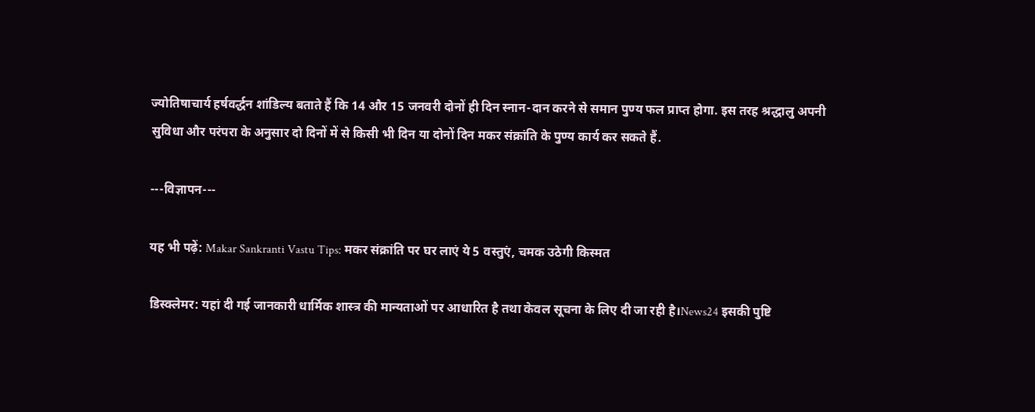ज्योतिषाचार्य हर्षवर्द्धन शांडिल्य बताते हैं कि 14 और 15 जनवरी दोनों ही दिन स्नान-दान करने से समान पुण्य फल प्राप्त होगा. इस तरह श्रद्धालु अपनी सुविधा और परंपरा के अनुसार दो दिनों में से किसी भी दिन या दोनों दिन मकर संक्रांति के पुण्य कार्य कर सकते हैं.

---विज्ञापन---

यह भी पढ़ें: Makar Sankranti Vastu Tips: मकर संक्रांति पर घर लाएं ये 5 वस्तुएं, चमक उठेगी किस्मत

डिस्क्लेमर: यहां दी गई जानकारी धार्मिक शास्त्र की मान्यताओं पर आधारित है तथा केवल सूचना के लिए दी जा रही है।News24 इसकी पुष्टि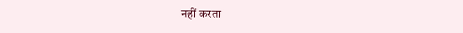नहीं करता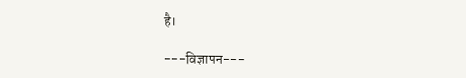है।

---विज्ञापन---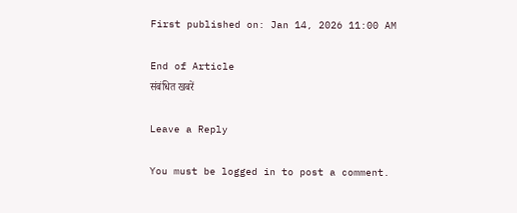First published on: Jan 14, 2026 11:00 AM

End of Article
संबंधित खबरें

Leave a Reply

You must be logged in to post a comment.